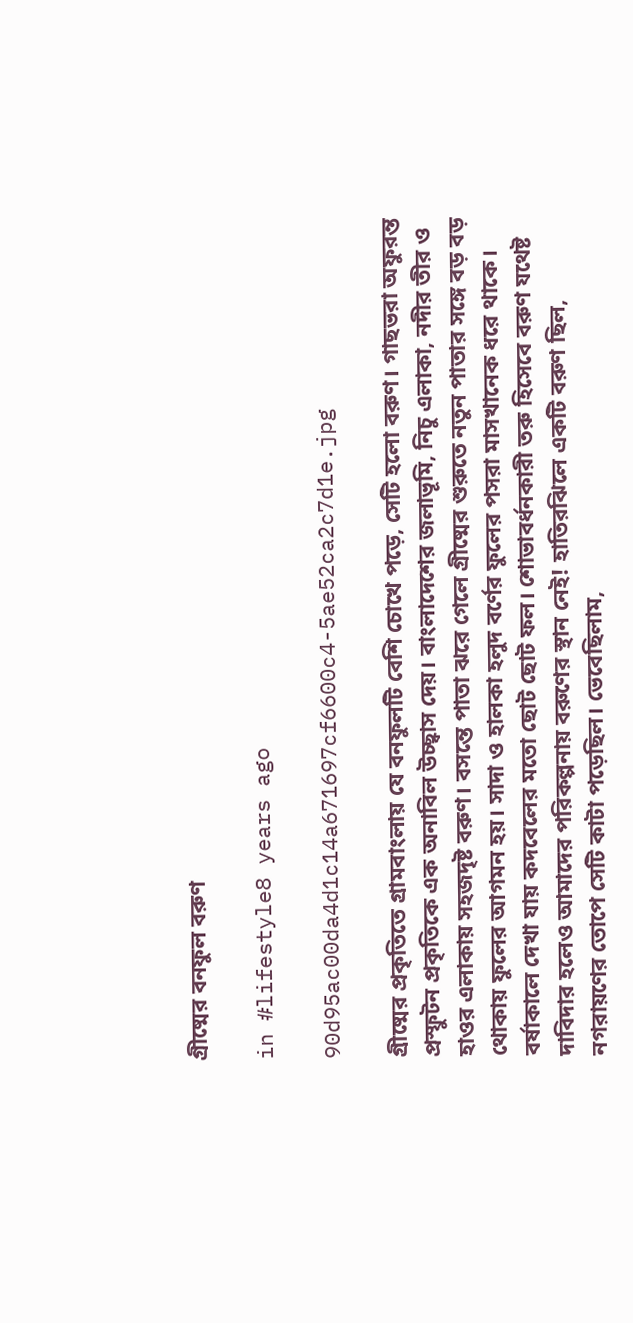গ্রীষ্মের বনফুল বরুণ

in #lifestyle8 years ago

90d95ac00da4d1c14a671697cf6600c4-5ae52ca2c7d1e.jpg

গ্রীষ্মের প্রকৃতিতে গ্রামবাংলায় যে বনফুলটি বেশি চোখে পড়ে, সেটি হলো বরুণ। গাছভরা অফুরন্ত প্রস্ফুটন প্রকৃতিকে এক অনাবিল উচ্ছ্বাস দেয়। বাংলাদেশের জলাভূমি, নিচু এলাকা, নদীর তীর ও হাওর এলাকায় সহজদৃষ্ট বরুণ। বসন্তে পাতা ঝরে গেলে গ্রীষ্মের শুরুতে নতুন পাতার সঙ্গে বড় বড় থোকায় ফুলের আগমন হয়। সাদা ও হালকা হলুদ বর্ণের ফুলের পসরা মাসখানেক ধরে থাকে। বর্ষাকালে দেখা যায় কদবেলের মতো ছোট ছোট ফল। শোভাবর্ধনকারী তরু হিসেবে বরুণ যথেষ্ট দাবিদার হলেও আমাদের পরিকল্পনায় বরুণের স্থান নেই! হাতিরঝিলে একটি বরুণ ছিল, নগরায়ণের তোপে সেটি কাটা পড়েছিল। ভেবেছিলাম,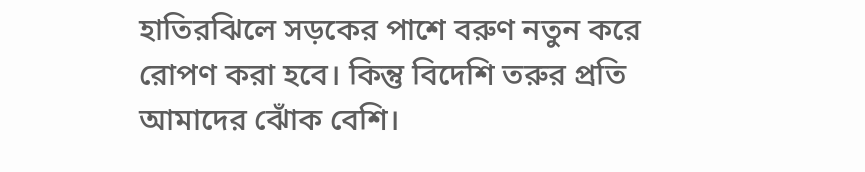হাতিরঝিলে সড়কের পাশে বরুণ নতুন করে রোপণ করা হবে। কিন্তু বিদেশি তরুর প্রতি আমাদের ঝোঁক বেশি।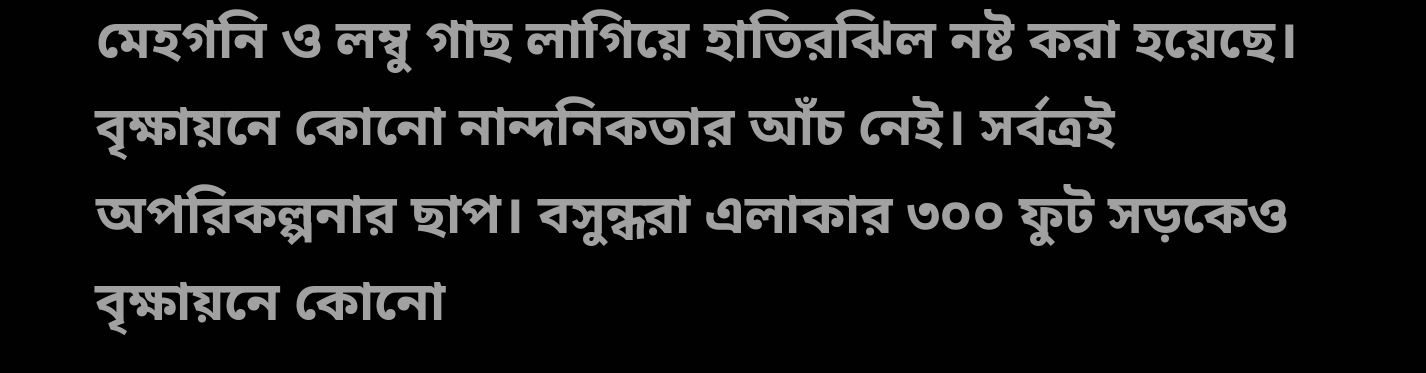মেহগনি ও লম্বু গাছ লাগিয়ে হাতিরঝিল নষ্ট করা হয়েছে। বৃক্ষায়নে কোনো নান্দনিকতার আঁচ নেই। সর্বত্রই অপরিকল্পনার ছাপ। বসুন্ধরা এলাকার ৩০০ ফুট সড়কেও বৃক্ষায়নে কোনো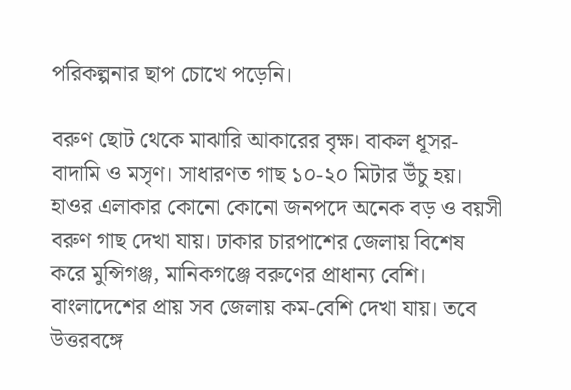পরিকল্পনার ছাপ চোখে পড়েনি।

বরুণ ছোট থেকে মাঝারি আকারের বৃক্ষ। বাকল ধূসর-বাদামি ও মসৃণ। সাধারণত গাছ ১০-২০ মিটার উঁচু হয়। হাওর এলাকার কোনো কোনো জনপদে অনেক বড় ও বয়সী বরুণ গাছ দেখা যায়। ঢাকার চারপাশের জেলায় বিশেষ করে মুন্সিগঞ্জ, মানিকগঞ্জে বরুণের প্রাধান্য বেশি। বাংলাদেশের প্রায় সব জেলায় কম-বেশি দেখা যায়। তবে উত্তরবঙ্গে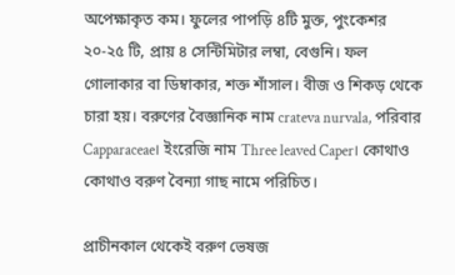অপেক্ষাকৃত কম। ফুলের পাপড়ি ৪টি মুক্ত, পুংকেশর ২০-২৫ টি, প্রায় ৪ সেন্টিমিটার লম্বা, বেগুনি। ফল গোলাকার বা ডিম্বাকার, শক্ত শাঁসাল। বীজ ও শিকড় থেকে চারা হয়। বরুণের বৈজ্ঞানিক নাম crateva nurvala, পরিবার Capparaceae। ইংরেজি নাম Three leaved Caper। কোথাও কোথাও বরুণ বৈন্যা গাছ নামে পরিচিত।

প্রাচীনকাল থেকেই বরুণ ভেষজ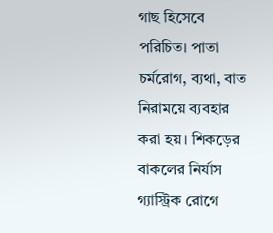গাছ হিসেবে পরিচিত। পাতা চর্মরোগ, ব্যথা, বাত নিরাময়ে ব্যবহার করা হয়। শিকড়ের বাকলের নির্যাস গ্যাস্ট্রিক রোগে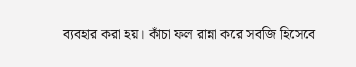ব্যবহার করা হয়। কাঁচা ফল রান্না করে সবজি হিসেবে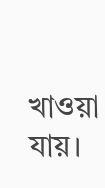খাওয়া যায়।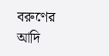বরুণের আদি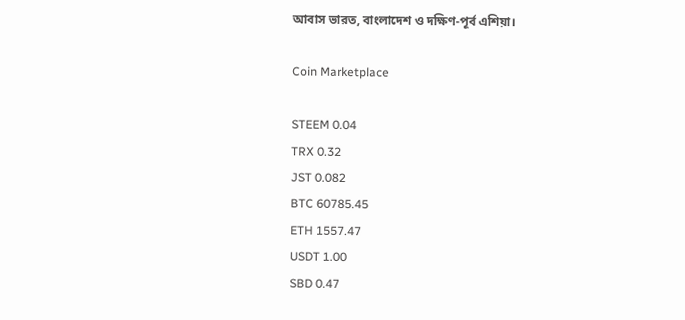আবাস ভারত, বাংলাদেশ ও দক্ষিণ-পূর্ব এশিয়া।

Coin Marketplace

STEEM 0.04
TRX 0.32
JST 0.082
BTC 60785.45
ETH 1557.47
USDT 1.00
SBD 0.47